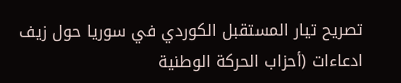تصريح تيار المستقبل الكوردي في سوريا حول زيف ادعاءات (أحزاب الحركة الوطنية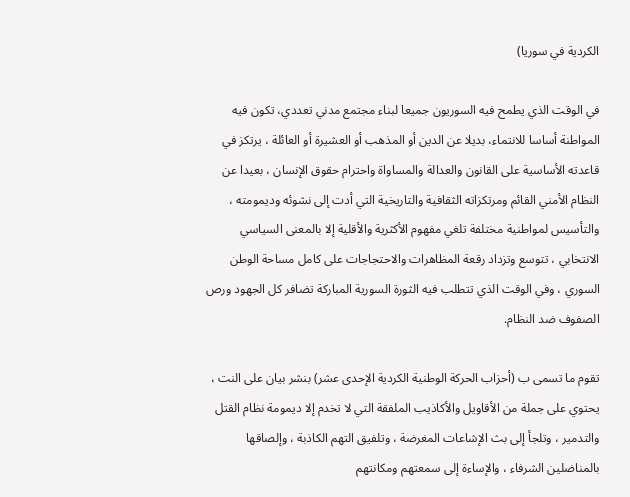الكردية في سوريا)

في الوقت الذي يطمح فيه السوريون جميعا لبناء مجتمع مدني تعددي، تكون فيه المواطنة أساسا للانتماء، بديلا عن الدين أو المذهب أو العشيرة أو العائلة ، يرتكز في قاعدته الأساسية على القانون والعدالة والمساواة واحترام حقوق الإنسان ، بعيدا عن النظام الأمني القائم ومرتكزاته الثقافية والتاريخية التي أدت إلى نشوئه وديمومته ، والتأسيس لمواطنية مختلفة تلغي مفهوم الأكثرية والأقلية إلا بالمعنى السياسي الانتخابي ، تتوسع وتزداد رقعة المظاهرات والاحتجاجات على كامل مساحة الوطن السوري ، وفي الوقت الذي تتطلب فيه الثورة السورية المباركة تضافر كل الجهود ورص الصفوف ضد النظام.

تقوم ما تسمى ب (أحزاب الحركة الوطنية الكردية الإحدى عشر) بنشر بيان على النت ، يحتوي على جملة من الأقاويل والأكاذيب الملفقة التي لا تخدم إلا ديمومة نظام القتل والتدمير ، وتلجأ إلى بث الإشاعات المغرضة ، وتلفيق التهم الكاذبة ، وإلصاقها بالمناضلين الشرفاء ، والإساءة إلى سمعتهم ومكانتهم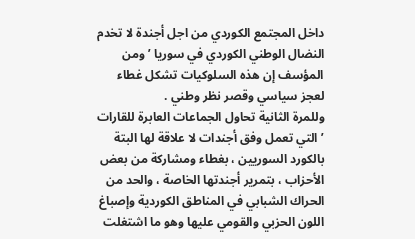داخل المجتمع الكوردي من اجل أجندة لا تخدم النضال الوطني الكوردي في سوريا ’ ومن المؤسف إن هذه السلوكيات تشكل غطاء لعجز سياسي وقصر نظر وطني .
وللمرة الثانية تحاول الجماعات العابرة للقارات ’ التي تعمل وفق أجندات لا علاقة لها البتة بالكورد السوريين ، بغطاء ومشاركة من بعض الأحزاب ، بتمرير أجندتها الخاصة ، والحد من الحراك الشبابي في المناطق الكوردية وإصباغ اللون الحزبي والقومي عليها وهو ما اشتغلت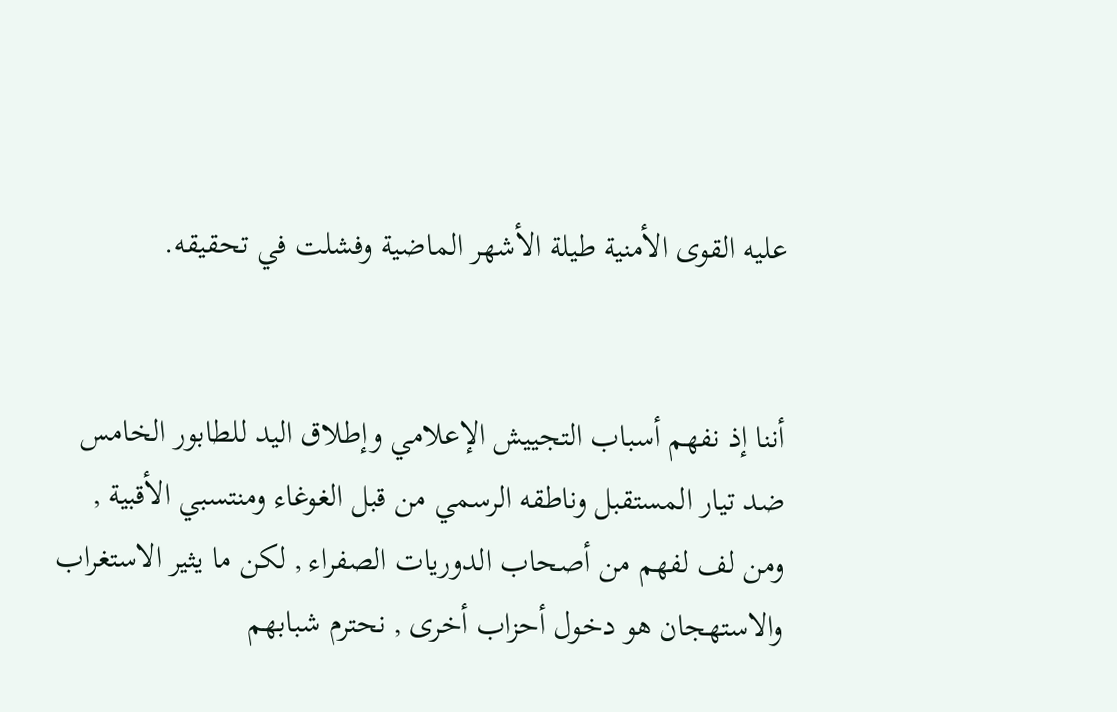عليه القوى الأمنية طيلة الأشهر الماضية وفشلت في تحقيقه.


أننا إذ نفهم أسباب التجييش الإعلامي وإطلاق اليد للطابور الخامس ضد تيار المستقبل وناطقه الرسمي من قبل الغوغاء ومنتسبي الأقبية , ومن لف لفهم من أصحاب الدوريات الصفراء , لكن ما يثير الاستغراب والاستهجان هو دخول أحزاب أخرى , نحترم شبابهم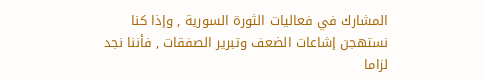المشارك في فعاليات الثورة السورية , وإذا كنا نستهجن إشاعات الضعف وتبرير الصفقات , فأننا نجد لزاما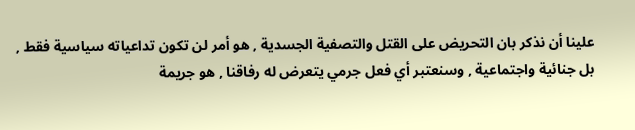علينا أن نذكر بان التحريض على القتل والتصفية الجسدية , هو أمر لن تكون تداعياته سياسية فقط , بل جنائية واجتماعية , وسنعتبر أي فعل جرمي يتعرض له رفاقنا , هو جريمة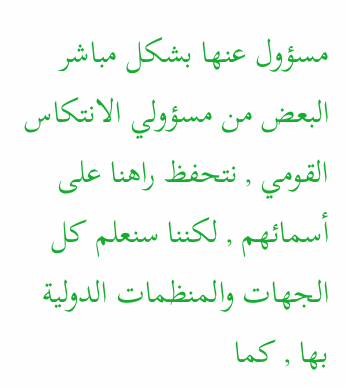مسؤول عنها بشكل مباشر البعض من مسؤولي الانتكاس القومي , نتحفظ راهنا على أسمائهم , لكننا سنعلم كل الجهات والمنظمات الدولية بها , كما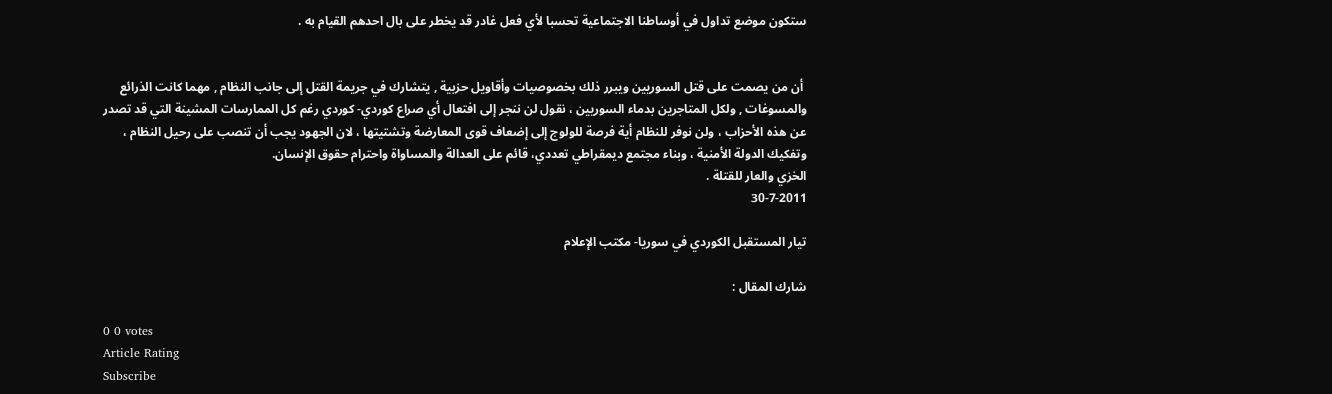ستكون موضع تداول في أوساطنا الاجتماعية تحسبا لأي فعل غادر قد يخطر على بال احدهم القيام به .


 أن من يصمت على قتل السوريين ويبرر ذلك بخصوصيات وأقاويل حزبية , يتشارك في جريمة القتل إلى جانب النظام , مهما كانت الذرائع والمسوغات , ولكل المتاجرين بدماء السوريين ، نقول لن ننجر إلى افتعال أي صراع كوردي- كوردي رغم كل الممارسات المشينة التي قد تصدر عن هذه الأحزاب ، ولن نوفر للنظام أية فرصة للولوج إلى إضعاف قوى المعارضة وتشتيتها ، لان الجهود يجب أن تنصب على رحيل النظام ، وتفكيك الدولة الأمنية ، وبناء مجتمع ديمقراطي تعددي، قائم على العدالة والمساواة واحترام حقوق الإنسان.
الخزي والعار للقتلة .
30-7-2011

تيار المستقبل الكوردي في سوريا- مكتب الإعلام

شارك المقال :

0 0 votes
Article Rating
Subscribe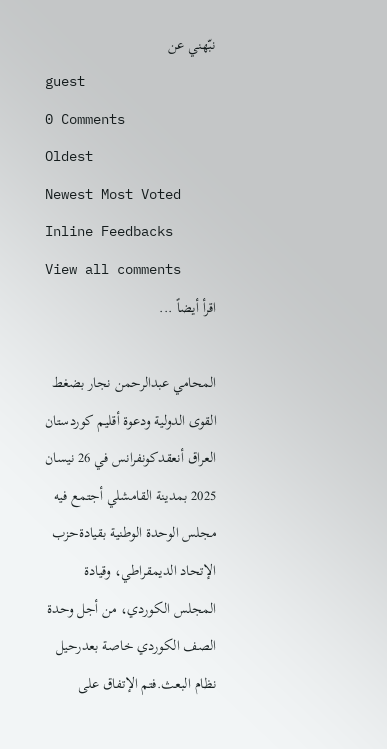نبّهني عن
guest
0 Comments
Oldest
Newest Most Voted
Inline Feedbacks
View all comments
اقرأ أيضاً ...

المحامي عبدالرحمن نجار بضغط القوى الدولية ودعوة أقليم كوردستان العراق أنعقدكونفرانس في 26 نيسان 2025 بمدينة القامشلي أجتمع فيه مجلس الوحدة الوطنية بقيادةحزب الإتحاد الديمقراطي، وقيادة المجلس الكوردي، من أجل وحدة الصف الكوردي خاصة بعدرحيل نظام البعث.فتم الإتفاق على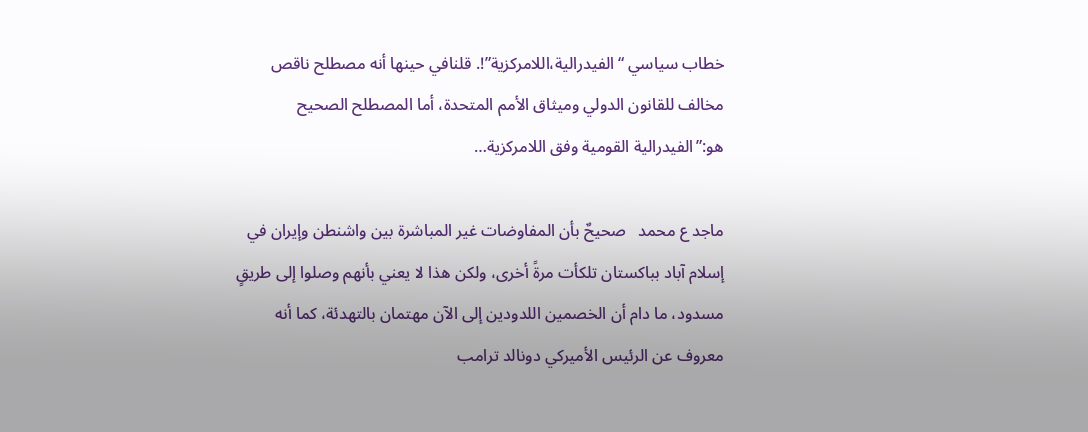خطاب سياسي “الفيدرالية،اللامركزية”!. قلنافي حينها أنه مصطلح ناقص مخالف للقانون الدولي وميثاق الأمم المتحدة، أما المصطلح الصحيح هو:”الفيدرالية القومية وفق اللامركزية…

ماجد ع محمد   صحيحٌ بأن المفاوضات غير المباشرة بين واشنطن وإيران في إسلام آباد بباكستان تلكأت مرةً أخرى، ولكن هذا لا يعني بأنهم وصلوا إلى طريقٍ مسدود، ما دام أن الخصمين اللدودين إلى الآن مهتمان بالتهدئة، كما أنه معروف عن الرئيس الأميركي دونالد ترامب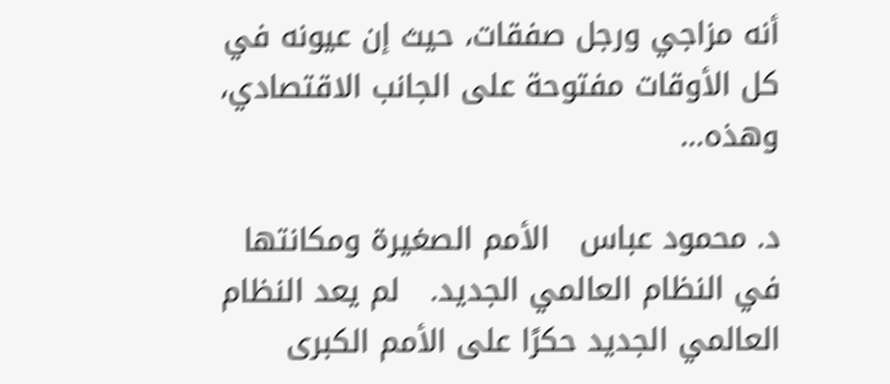أنه مزاجي ورجل صفقات، حيث إن عيونه في كل الأوقات مفتوحة على الجانب الاقتصادي، وهذه…

د. محمود عباس   الأمم الصغيرة ومكانتها في النظام العالمي الجديد.   لم يعد النظام العالمي الجديد حكرًا على الأمم الكبرى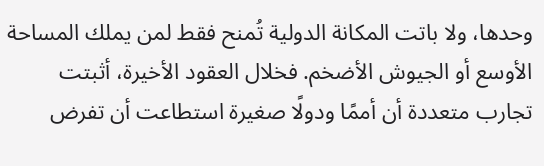وحدها، ولا باتت المكانة الدولية تُمنح فقط لمن يملك المساحة الأوسع أو الجيوش الأضخم. فخلال العقود الأخيرة، أثبتت تجارب متعددة أن أممًا ودولًا صغيرة استطاعت أن تفرض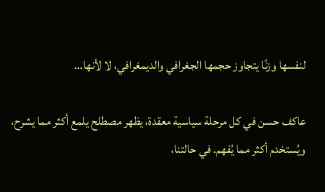لنفسها وزنًا يتجاوز حجمها الجغرافي والديمغرافي، لا لأنها…

عاكف حسن في كل مرحلة سياسية معقدة، يظهر مصطلح يلمع أكثر مما يشرح، ويُستخدم أكثر مما يُفهم. في حالتنا،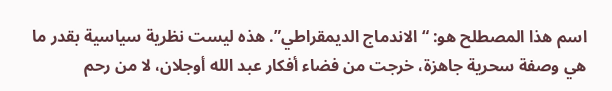اسم هذا المصطلح هو: “الاندماج الديمقراطي”. هذه ليست نظرية سياسية بقدر ما هي وصفة سحرية جاهزة، خرجت من فضاء أفكار عبد الله أوجلان، لا من رحم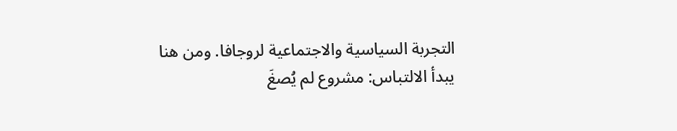التجربة السياسية والاجتماعية لروجافا. ومن هنا يبدأ الالتباس: مشروع لم يُصغَ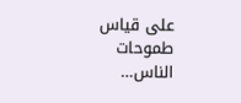على قياس طموحات الناس…